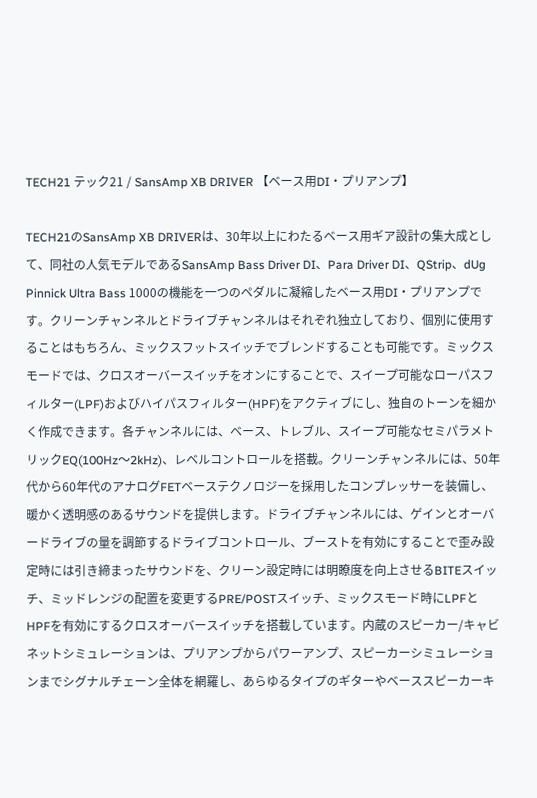TECH21 テック21 / SansAmp XB DRIVER 【ベース用DI・プリアンプ】

TECH21のSansAmp XB DRIVERは、30年以上にわたるベース用ギア設計の集大成として、同社の人気モデルであるSansAmp Bass Driver DI、Para Driver DI、QStrip、dUg Pinnick Ultra Bass 1000の機能を一つのペダルに凝縮したベース用DI・プリアンプです。クリーンチャンネルとドライブチャンネルはそれぞれ独立しており、個別に使用することはもちろん、ミックスフットスイッチでブレンドすることも可能です。ミックスモードでは、クロスオーバースイッチをオンにすることで、スイープ可能なローパスフィルター(LPF)およびハイパスフィルター(HPF)をアクティブにし、独自のトーンを細かく作成できます。各チャンネルには、ベース、トレブル、スイープ可能なセミパラメトリックEQ(100Hz〜2kHz)、レベルコントロールを搭載。クリーンチャンネルには、50年代から60年代のアナログFETベーステクノロジーを採用したコンプレッサーを装備し、暖かく透明感のあるサウンドを提供します。ドライブチャンネルには、ゲインとオーバードライブの量を調節するドライブコントロール、ブーストを有効にすることで歪み設定時には引き締まったサウンドを、クリーン設定時には明瞭度を向上させるBITEスイッチ、ミッドレンジの配置を変更するPRE/POSTスイッチ、ミックスモード時にLPFとHPFを有効にするクロスオーバースイッチを搭載しています。内蔵のスピーカー/キャビネットシミュレーションは、プリアンプからパワーアンプ、スピーカーシミュレーションまでシグナルチェーン全体を網羅し、あらゆるタイプのギターやベーススピーカーキ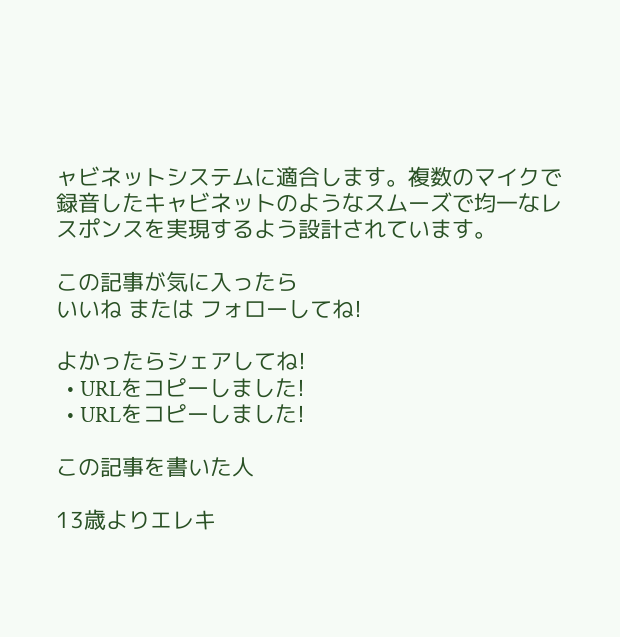ャビネットシステムに適合します。複数のマイクで録音したキャビネットのようなスムーズで均一なレスポンスを実現するよう設計されています。

この記事が気に入ったら
いいね または フォローしてね!

よかったらシェアしてね!
  • URLをコピーしました!
  • URLをコピーしました!

この記事を書いた人

13歳よりエレキ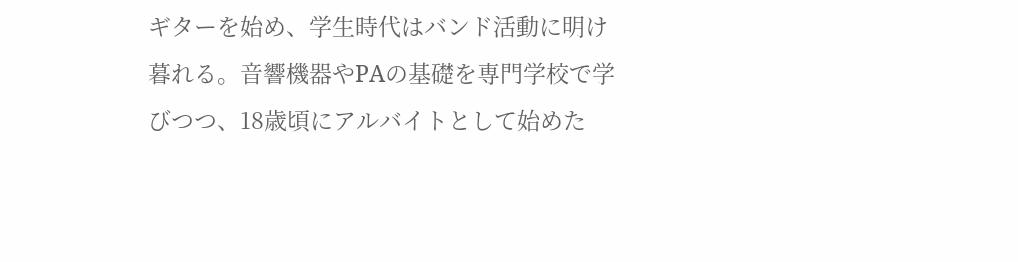ギターを始め、学生時代はバンド活動に明け暮れる。音響機器やPAの基礎を専門学校で学びつつ、18歳頃にアルバイトとして始めた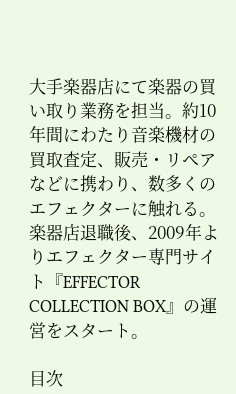大手楽器店にて楽器の買い取り業務を担当。約10年間にわたり音楽機材の買取査定、販売・リペアなどに携わり、数多くのエフェクターに触れる。楽器店退職後、2009年よりエフェクター専門サイト『EFFECTOR COLLECTION BOX』の運営をスタート。

目次